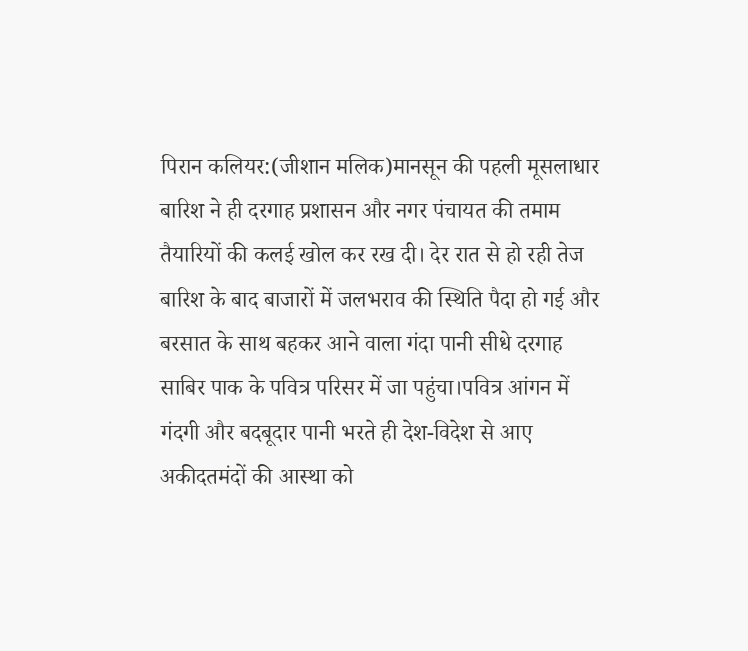पिरान कलियर:(जीशान मलिक)मानसून की पहली मूसलाधार बारिश ने ही दरगाह प्रशासन और नगर पंचायत की तमाम तैयारियों की कलई खोल कर रख दी। देर रात से हो रही तेज बारिश के बाद बाजारों में जलभराव की स्थिति पैदा हो गई और बरसात के साथ बहकर आने वाला गंदा पानी सीधे दरगाह साबिर पाक के पवित्र परिसर में जा पहुंचा।पवित्र आंगन में गंदगी और बदबूदार पानी भरते ही देश-विदेश से आए अकीदतमंदों की आस्था को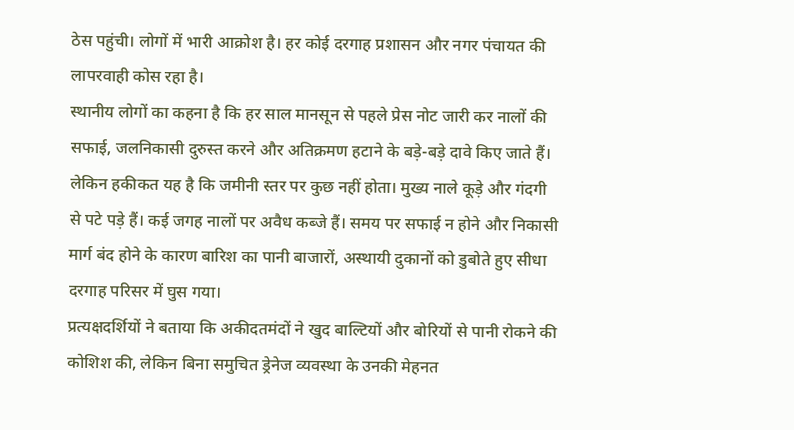ठेस पहुंची। लोगों में भारी आक्रोश है। हर कोई दरगाह प्रशासन और नगर पंचायत की लापरवाही कोस रहा है।
स्थानीय लोगों का कहना है कि हर साल मानसून से पहले प्रेस नोट जारी कर नालों की सफाई, जलनिकासी दुरुस्त करने और अतिक्रमण हटाने के बड़े-बड़े दावे किए जाते हैं। लेकिन हकीकत यह है कि जमीनी स्तर पर कुछ नहीं होता। मुख्य नाले कूड़े और गंदगी से पटे पड़े हैं। कई जगह नालों पर अवैध कब्जे हैं। समय पर सफाई न होने और निकासी मार्ग बंद होने के कारण बारिश का पानी बाजारों, अस्थायी दुकानों को डुबोते हुए सीधा दरगाह परिसर में घुस गया।
प्रत्यक्षदर्शियों ने बताया कि अकीदतमंदों ने खुद बाल्टियों और बोरियों से पानी रोकने की कोशिश की, लेकिन बिना समुचित ड्रेनेज व्यवस्था के उनकी मेहनत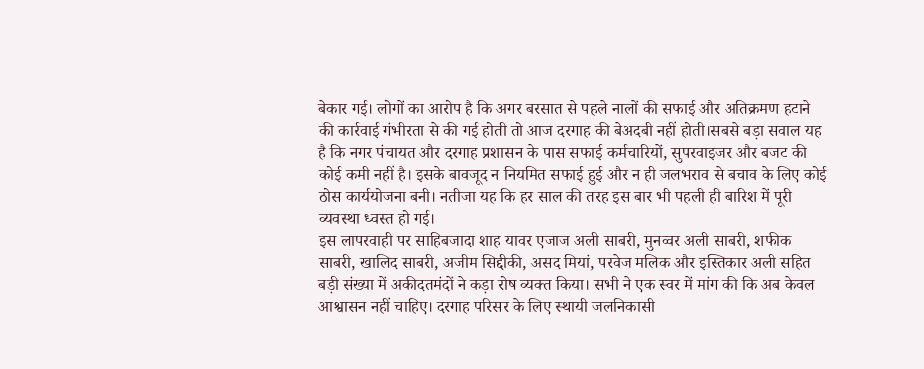बेकार गई। लोगों का आरोप है कि अगर बरसात से पहले नालों की सफाई और अतिक्रमण हटाने की कार्रवाई गंभीरता से की गई होती तो आज दरगाह की बेअदबी नहीं होती।सबसे बड़ा सवाल यह है कि नगर पंचायत और दरगाह प्रशासन के पास सफाई कर्मचारियों, सुपरवाइजर और बजट की कोई कमी नहीं है। इसके बावजूद न नियमित सफाई हुई और न ही जलभराव से बचाव के लिए कोई ठोस कार्ययोजना बनी। नतीजा यह कि हर साल की तरह इस बार भी पहली ही बारिश में पूरी व्यवस्था ध्वस्त हो गई।
इस लापरवाही पर साहिबजादा शाह यावर एजाज अली साबरी, मुनव्वर अली साबरी, शफीक साबरी, खालिद साबरी, अजीम सिद्दीकी, असद मियां, परवेज मलिक और इस्तिकार अली सहित बड़ी संख्या में अकीदतमंदों ने कड़ा रोष व्यक्त किया। सभी ने एक स्वर में मांग की कि अब केवल आश्वासन नहीं चाहिए। दरगाह परिसर के लिए स्थायी जलनिकासी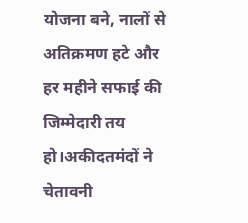योजना बने, नालों से अतिक्रमण हटे और हर महीने सफाई की जिम्मेदारी तय हो।अकीदतमंदों ने चेतावनी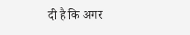दी है कि अगर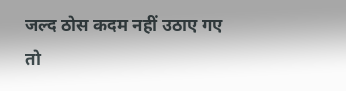जल्द ठोस कदम नहीं उठाए गए तो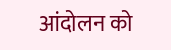आंदोलन को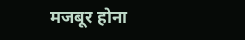मजबूर होना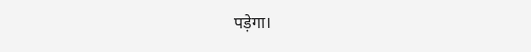पड़ेगा।